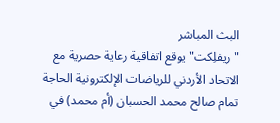البث المباشر
"ريفلِكت" يوقع اتفاقية رعاية حصرية مع الاتحاد الأردني للرياضات الإلكترونية الحاجة تمام صالح محمد الحسبان (أم محمد) في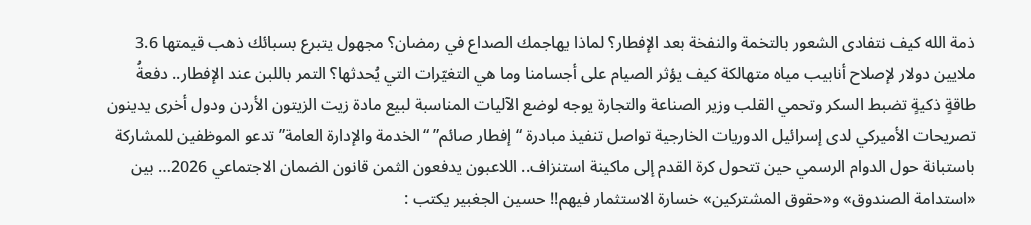ذمة الله كيف نتفادى الشعور بالتخمة والنفخة بعد الإفطار؟ لماذا يهاجمك الصداع في رمضان؟ مجهول يتبرع بسبائك ذهب قيمتها 3.6 ملايين دولار لإصلاح أنابيب مياه متهالكة كيف يؤثر الصيام على أجسامنا وما هي التغيّرات التي يُحدثها؟ التمر باللبن عند الإفطار.. دفعةُ طاقةٍ ذكيةٍ تضبط السكر وتحمي القلب وزير الصناعة والتجارة يوجه لوضع الآليات المناسبة لبيع مادة زيت الزيتون الأردن ودول أخرى يدينون تصريحات الأميركي لدى إسرائيل الدوريات الخارجية تواصل تنفيذ مبادرة “إفطار صائم” “الخدمة والإدارة العامة” تدعو الموظفين للمشاركة باستبانة حول الدوام الرسمي حين تتحول كرة القدم إلى ماكينة استنزاف.. اللاعبون يدفعون الثمن قانون الضمان الاجتماعي 2026… بين «استدامة الصندوق» و«حقوق المشتركين» خسارة الاستثمار فيهم!! حسين الجغبير يكتب :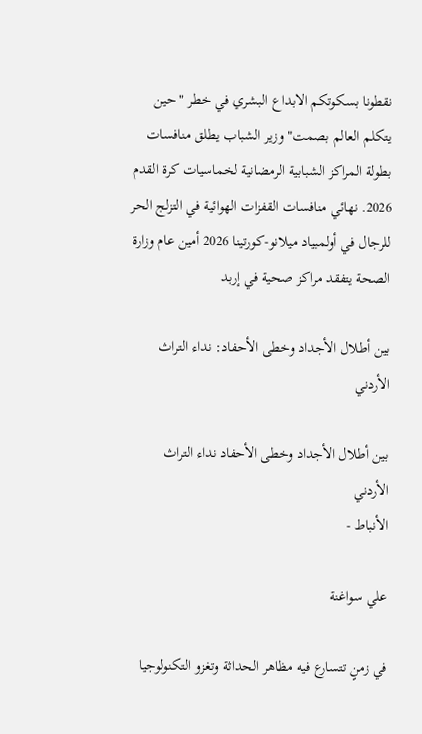نقطونا بسكوتكم الابداع البشري في خطر "حين يتكلم العالم بصمت" وزير الشباب يطلق منافسات بطولة المراكز الشبابية الرمضانية لخماسيات كرة القدم 2026. نهائي منافسات القفزات الهوائية في التزلج الحر للرجال في أولمبياد ميلانو-كورتينا 2026 أمين عام وزارة الصحة يتفقد مراكز صحية في إربد

بين أطلال الأجداد وخطى الأحفاد: نداء التراث الأردني

بين أطلال الأجداد وخطى الأحفاد نداء التراث الأردني
الأنباط -

علي سواغنة

في زمنٍ تتسارع فيه مظاهر الحداثة وتغزو التكنولوجيا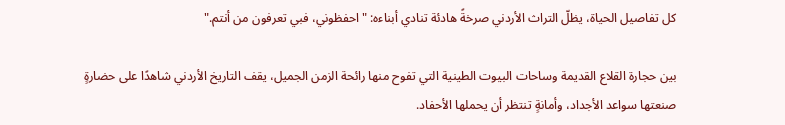كل تفاصيل الحياة، يظلّ التراث الأردني صرخةً هادئة تنادي أبناءه: "احفظوني، فبي تعرفون من أنتم."

بين حجارة القلاع القديمة وساحات البيوت الطينية التي تفوح منها رائحة الزمن الجميل، يقف التاريخ الأردني شاهدًا على حضارةٍ صنعتها سواعد الأجداد، وأمانةٍ تنتظر أن يحملها الأحفاد.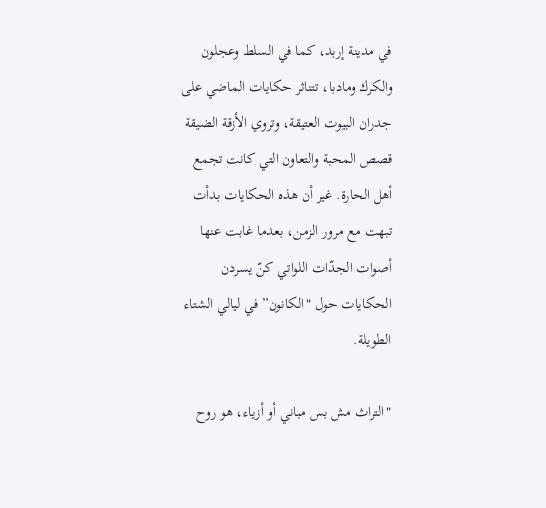في مدينة إربد، كما في السلط وعجلون والكرك ومادبا، تتناثر حكايات الماضي على جدران البيوت العتيقة، وتروي الأزقة الضيقة قصص المحبة والتعاون التي كانت تجمع أهل الحارة. غير أن هذه الحكايات بدأت تبهت مع مرور الزمن، بعدما غابت عنها أصوات الجدّات اللواتي كنّ يسردن الحكايات حول "الكانون” في ليالي الشتاء الطويلة.

"التراث مش بس مباني أو أزياء، هو روح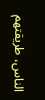الناس، طريقتهم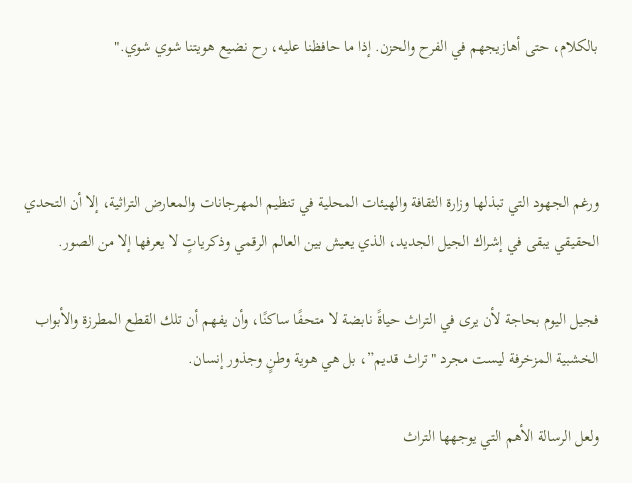بالكلام، حتى أهازيجهم في الفرح والحزن. إذا ما حافظنا عليه، رح نضيع هويتنا شوي شوي."



ورغم الجهود التي تبذلها وزارة الثقافة والهيئات المحلية في تنظيم المهرجانات والمعارض التراثية، إلا أن التحدي الحقيقي يبقى في إشراك الجيل الجديد، الذي يعيش بين العالم الرقمي وذكرياتٍ لا يعرفها إلا من الصور.

فجيل اليوم بحاجة لأن يرى في التراث حياةً نابضة لا متحفًا ساكنًا، وأن يفهم أن تلك القطع المطرزة والأبواب الخشبية المزخرفة ليست مجرد "تراث قديم”، بل هي هوية وطنٍ وجذور إنسان.

ولعل الرسالة الأهم التي يوجهها التراث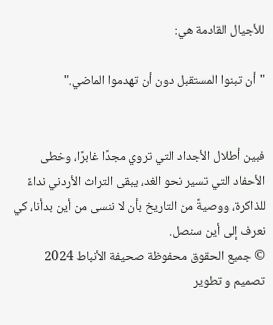للأجيال القادمة هي:

"أن تبنوا المستقبل دون أن تهدموا الماضي."


فبين أطلال الأجداد التي تروي مجدًا غابرًا، وخطى الأحفاد التي تسير نحو الغد، يبقى التراث الأردني نداءً للذاكرة، ووصيةً من التاريخ بأن لا ننسى من أين بدأنا، كي نعرف إلى أين سنصل.
© جميع الحقوق محفوظة صحيفة الأنباط 2024
تصميم و تطوير